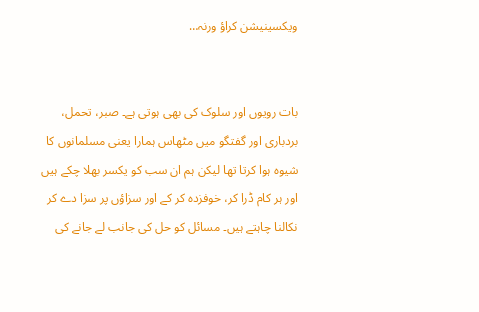ویکسینیشن کراؤ ورنہ…


بات رویوں اور سلوک کی بھی ہوتی ہے۔ صبر، تحمل، بردباری اور گفتگو میں مٹھاس ہمارا یعنی مسلمانوں کا شیوہ ہوا کرتا تھا لیکن ہم ان سب کو یکسر بھلا چکے ہیں اور ہر کام ڈرا کر، خوفزدہ کر کے اور سزاؤں پر سزا دے کر نکالنا چاہتے ہیں۔ مسائل کو حل کی جانب لے جانے کی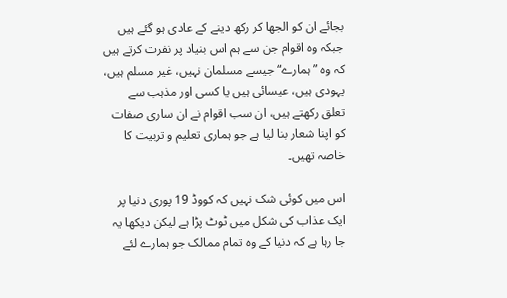بجائے ان کو الجھا کر رکھ دینے کے عادی ہو گئے ہیں جبکہ وہ اقوام جن سے ہم اس بنیاد پر نفرت کرتے ہیں کہ وہ ”ہمارے“ جیسے مسلمان نہیں، غیر مسلم ہیں، یہودی ہیں، عیسائی ہیں یا کسی اور مذہب سے تعلق رکھتے ہیں، ان سب اقوام نے ان ساری صفات کو اپنا شعار بنا لیا ہے جو ہماری تعلیم و تربیت کا خاصہ تھیں۔

اس میں کوئی شک نہیں کہ کووڈ 19 پوری دنیا پر ایک عذاب کی شکل میں ٹوٹ پڑا ہے لیکن دیکھا یہ جا رہا ہے کہ دنیا کے وہ تمام ممالک جو ہمارے لئے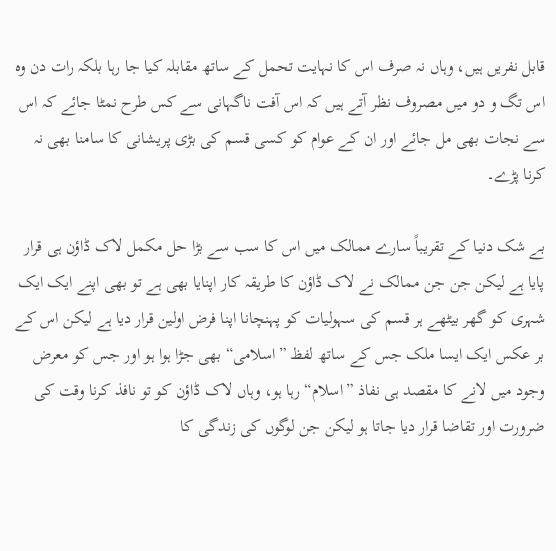قابل نفریں ہیں، وہاں نہ صرف اس کا نہایت تحمل کے ساتھ مقابلہ کیا جا رہا بلکہ رات دن وہ اس تگ و دو میں مصروف نظر آتے ہیں کہ اس آفت ناگہانی سے کس طرح نمٹا جائے کہ اس سے نجات بھی مل جائے اور ان کے عوام کو کسی قسم کی بڑی پریشانی کا سامنا بھی نہ کرنا پڑے۔

بے شک دنیا کے تقریباً سارے ممالک میں اس کا سب سے بڑا حل مکمل لاک ڈاؤن ہی قرار پایا ہے لیکن جن جن ممالک نے لاک ڈاؤن کا طریقہ کار اپنایا بھی ہے تو بھی اپنے ایک ایک شہری کو گھر بیٹھے ہر قسم کی سہولیات کو پہنچانا اپنا فرض اولین قرار دیا ہے لیکن اس کے بر عکس ایک ایسا ملک جس کے ساتھ لفظ ”اسلامی“ بھی جڑا ہوا ہو اور جس کو معرض وجود میں لانے کا مقصد ہی نفاذ ”اسلام“ رہا ہو، وہاں لاک ڈاؤن کو تو نافذ کرنا وقت کی ضرورت اور تقاضا قرار دیا جاتا ہو لیکن جن لوگوں کی زندگی کا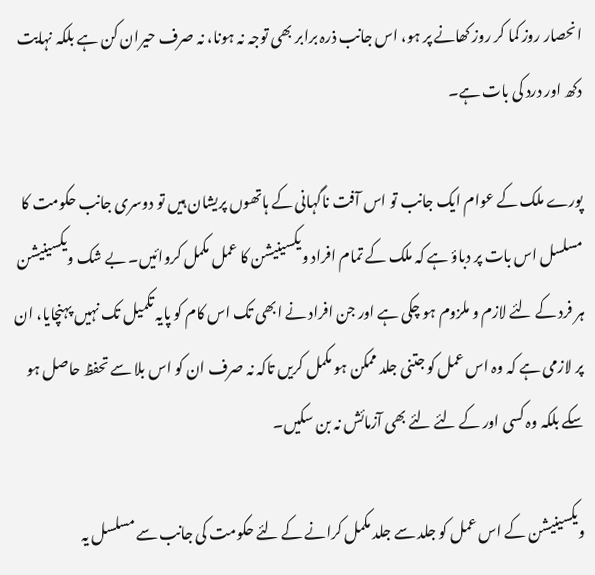انحصار روز کما کر روز کھانے پر ہو، اس جانب ذرہ برابر بھی توجہ نہ ہونا، نہ صرف حیران کن ہے بلکہ نہایت دکھ اور درد کی بات ہے۔

پورے ملک کے عوام ایک جانب تو اس آفت ناگہانی کے ہاتھوں پریشان ہیں تو دوسری جانب حکومت کا مسلسل اس بات پر دباؤ ہے کہ ملک کے تمام افراد ویکسینیشن کا عمل مکمل کروائیں۔ بے شک ویکسینیشن ہر فرد کے لئے لازم و ملزوم ہو چکی ہے اور جن افراد نے ابھی تک اس کام کو پایہ تکمیل تک نہیں پہنچایا، ان پر لازمی ہے کہ وہ اس عمل کو جتنی جلد ممکن ہو مکمل کریں تاکہ نہ صرف ان کو اس بلا سے تحفظ حاصل ہو سکے بلکہ وہ کسی اور کے لئے لئے بھی آزمائش نہ بن سکیں۔

ویکسینیشن کے اس عمل کو جلد سے جلد مکمل کرانے کے لئے حکومت کی جانب سے مسلسل یہ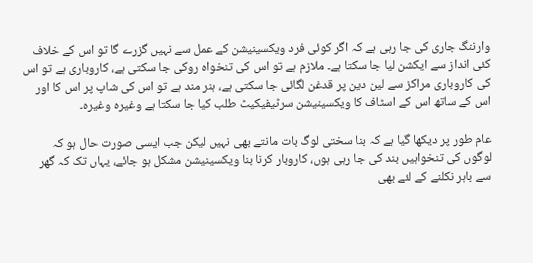وارننگ جاری کی جا رہی ہے کہ اگر کوئی فرد ویکسینیشن کے عمل سے نہیں گزرے گا تو اس کے خلاف کئی انداز سے ایکشن لیا جا سکتا ہے۔ ملازم ہے تو اس کی تنخواہ روکی جا سکتی ہے، کاروباری ہے تو اس کی کاروباری مراکز سے لین دین پر قدغن لگائی جا سکتی ہے، ہنر مند ہے تو اس کی شاپ پر اس کا اور اس کے ساتھ اس کے اسٹاف کا ویکسینیشن سرٹیفیکیٹ طلب کیا جا سکتا ہے وغیرہ وغیرہ۔

عام طور پر دیکھا گیا ہے کہ بنا سختی لوگ بات مانتے بھی نہیں لیکن جب ایسی صورت حال ہو کہ لوگوں کی تنخواہیں بند کی جا رہی ہوں، کاروبار کرنا بنا ویکسینیشن مشکل ہو جائے، یہاں تک کہ گھر سے باہر نکلنے کے لئے بھی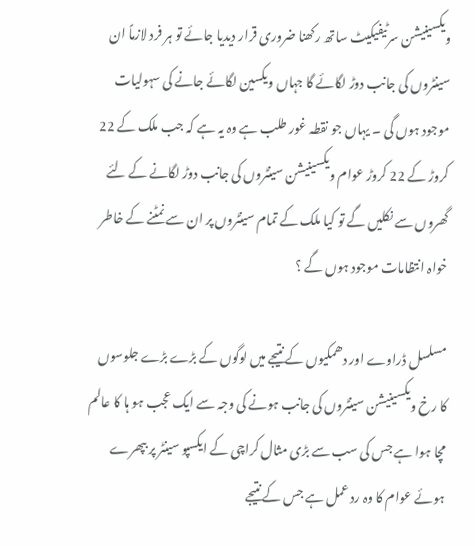ویکسینیشن سرٹیفیکیٹ ساتھ رکھنا ضروری قرار دیدیا جائے تو ہر فرد لازماً ان سینٹروں کی جانب دوڑ لگائے گا جہاں ویکسین لگائے جانے کی سہولیات موجود ہوں گی ۔ یہاں جو نقطہ غور طلب ہے وہ یہ ہے کہ جب ملک کے 22 کروڑ کے 22 کروڑ عوام ویکسینیشن سینٹروں کی جانب دوڑ لگانے کے لئے گھروں سے نکلیں گے تو کیا ملک کے تمام سینٹروں پر ان سے نمٹنے کے خاطر خواہ انتظامات موجود ہوں گے ؟

مسلسل ڈراوے اور دھمکیوں کے نتیجے میں لوگوں کے بڑے بڑے جلوسوں کا رخ ویکسینیشن سینٹروں کی جانب ہونے کی وجہ سے ایک عجب ہو ہا کا عالم مچا ہوا ہے جس کی سب سے بڑی مثال کراچی کے ایکسپو سینٹر پر بپھرے ہوئے عوام کا وہ رد عمل ہے جس کے نتیجے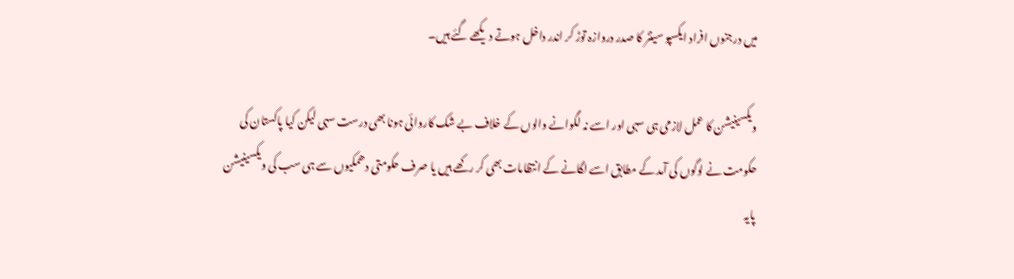میں درجنوں افراد ایکسپو سینٹر کا صدر دروازہ توڑ کر اندر داخل ہوتے دیکھے گئے ہیں۔

ویکسینیشن کا عمل لازمی ہی سہی اور اسے نہ لگوانے والوں کے خلاف بے شک کاروائی ہونا بھی درست سہی لیکن کیا پاکستان کی حکومت نے لوگوں کی آمد کے مطابق اسے لگانے کے انتظامات بھی کر رکھے ہیں یا صرف حکومتی دھمکیوں سے ہی سب کی ویکسینیشن پایہ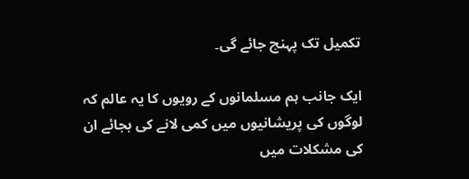تکمیل تک پہنچ جائے گی۔

ایک جانب ہم مسلمانوں کے رویوں کا یہ عالم کہ لوگوں کی پریشانیوں میں کمی لانے کی بجائے ان کی مشکلات میں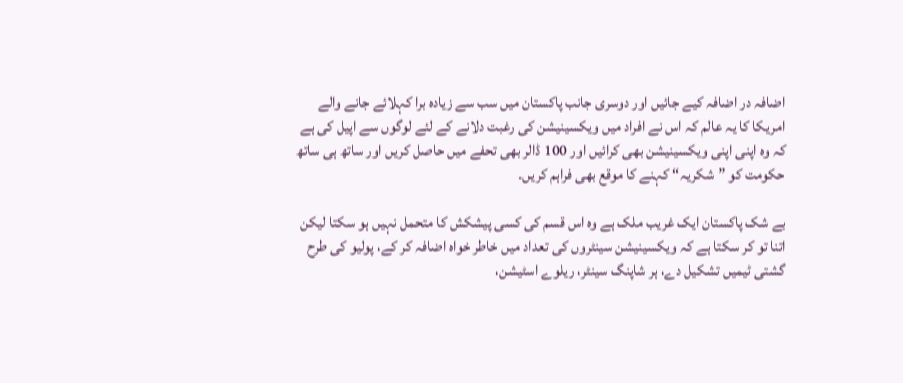اضافہ در اضافہ کیے جائیں اور دوسری جانب پاکستان میں سب سے زیادہ برا کہلائے جانے والے امریکا کا یہ عالم کہ اس نے افراد میں ویکسینیشن کی رغبت دلانے کے لئے لوگوں سے اپیل کی ہے کہ وہ اپنی اپنی ویکسینیشن بھی کرائیں اور 100 ڈالر بھی تحفے میں حاصل کریں اور ساتھ ہی ساتھ حکومت کو ”شکریہ“ کہنے کا موقع بھی فراہم کریں۔

بے شک پاکستان ایک غریب ملک ہے وہ اس قسم کی کسی پیشکش کا متحمل نہیں ہو سکتا لیکن اتنا تو کر سکتا ہے کہ ویکسینیشن سینٹروں کی تعداد میں خاطر خواہ اضافہ کر کے، پولیو کی طرح گشتی ٹیمیں تشکیل دے، ہر شاپنگ سینٹر، ریلوے اسٹیشن،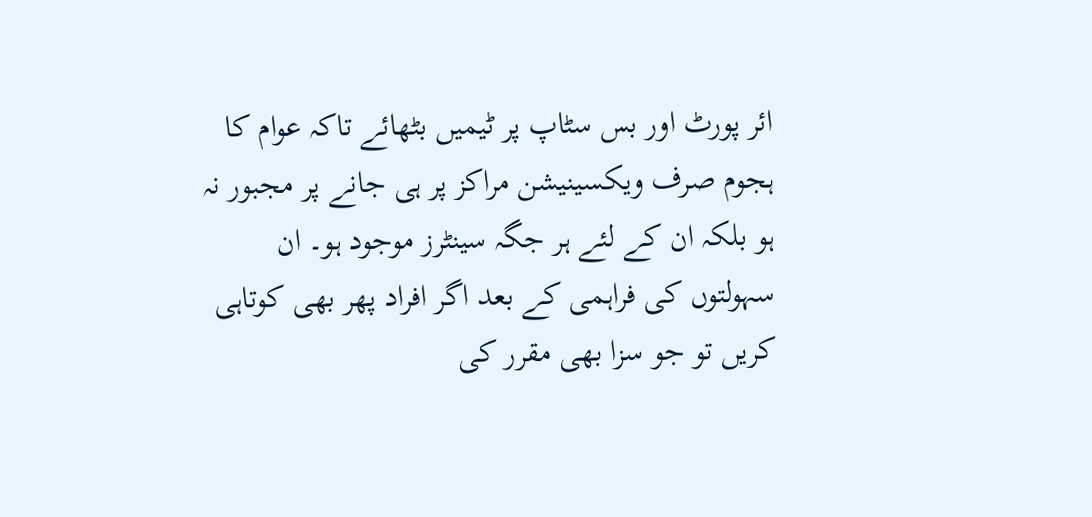ائر پورٹ اور بس سٹاپ پر ٹیمیں بٹھائے تاکہ عوام کا ہجوم صرف ویکسینیشن مراکز پر ہی جانے پر مجبور نہ ہو بلکہ ان کے لئے ہر جگہ سینٹرز موجود ہو۔ ان سہولتوں کی فراہمی کے بعد اگر افراد پھر بھی کوتاہی کریں تو جو سزا بھی مقرر کی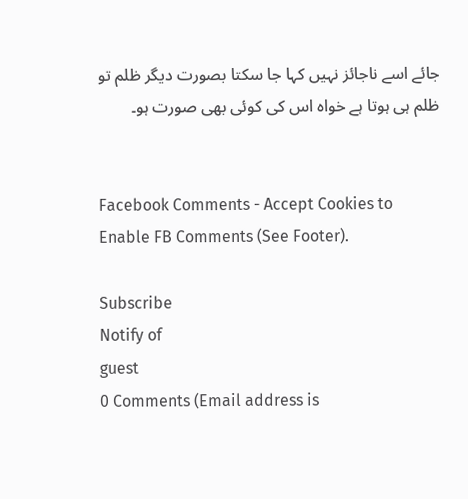جائے اسے ناجائز نہیں کہا جا سکتا بصورت دیگر ظلم تو ظلم ہی ہوتا ہے خواہ اس کی کوئی بھی صورت ہو۔


Facebook Comments - Accept Cookies to Enable FB Comments (See Footer).

Subscribe
Notify of
guest
0 Comments (Email address is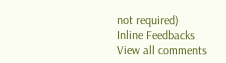not required)
Inline Feedbacks
View all comments